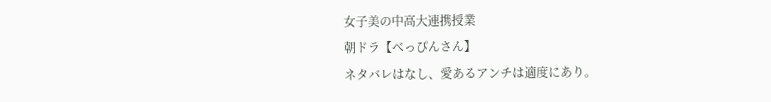女子美の中高大連携授業
朝ドラ【べっぴんさん】
ネタバレはなし、愛あるアンチは適度にあり。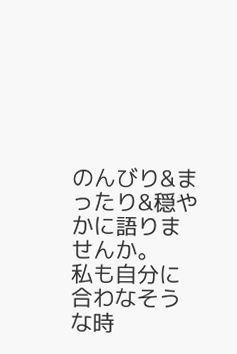のんびり&まったり&穏やかに語りませんか。
私も自分に合わなそうな時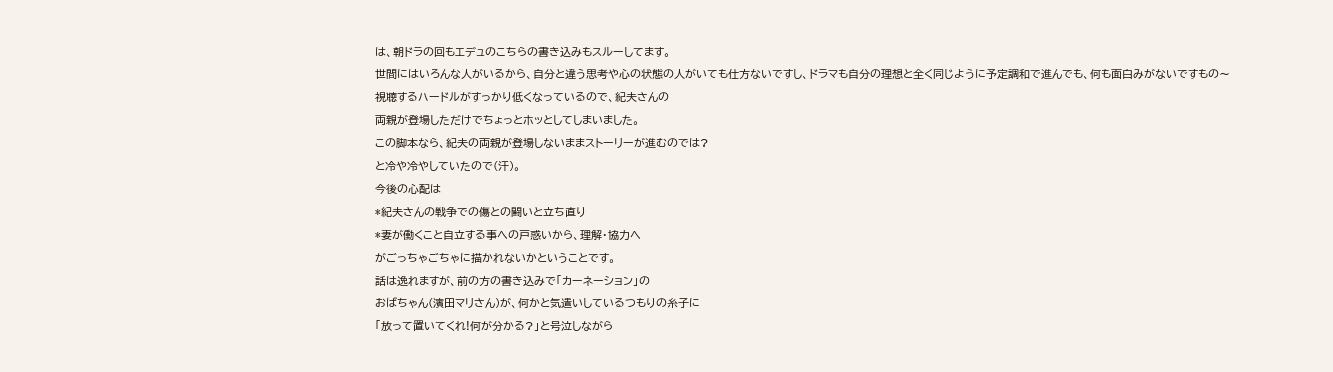は、朝ドラの回もエデュのこちらの書き込みもスルーしてます。
世間にはいろんな人がいるから、自分と違う思考や心の状態の人がいても仕方ないですし、ドラマも自分の理想と全く同じように予定調和で進んでも、何も面白みがないですもの〜
視聴するハードルがすっかり低くなっているので、紀夫さんの
両親が登場しただけでちょっとホッとしてしまいました。
この脚本なら、紀夫の両親が登場しないままストーリーが進むのでは?
と冷や冷やしていたので(汗)。
今後の心配は
*紀夫さんの戦争での傷との闘いと立ち直り
*妻が働くこと自立する事への戸惑いから、理解・協力へ
がごっちゃごちゃに描かれないかということです。
話は逸れますが、前の方の書き込みで「カーネーション」の
おばちゃん(濱田マリさん)が、何かと気遣いしているつもりの糸子に
「放って置いてくれ!何が分かる?」と号泣しながら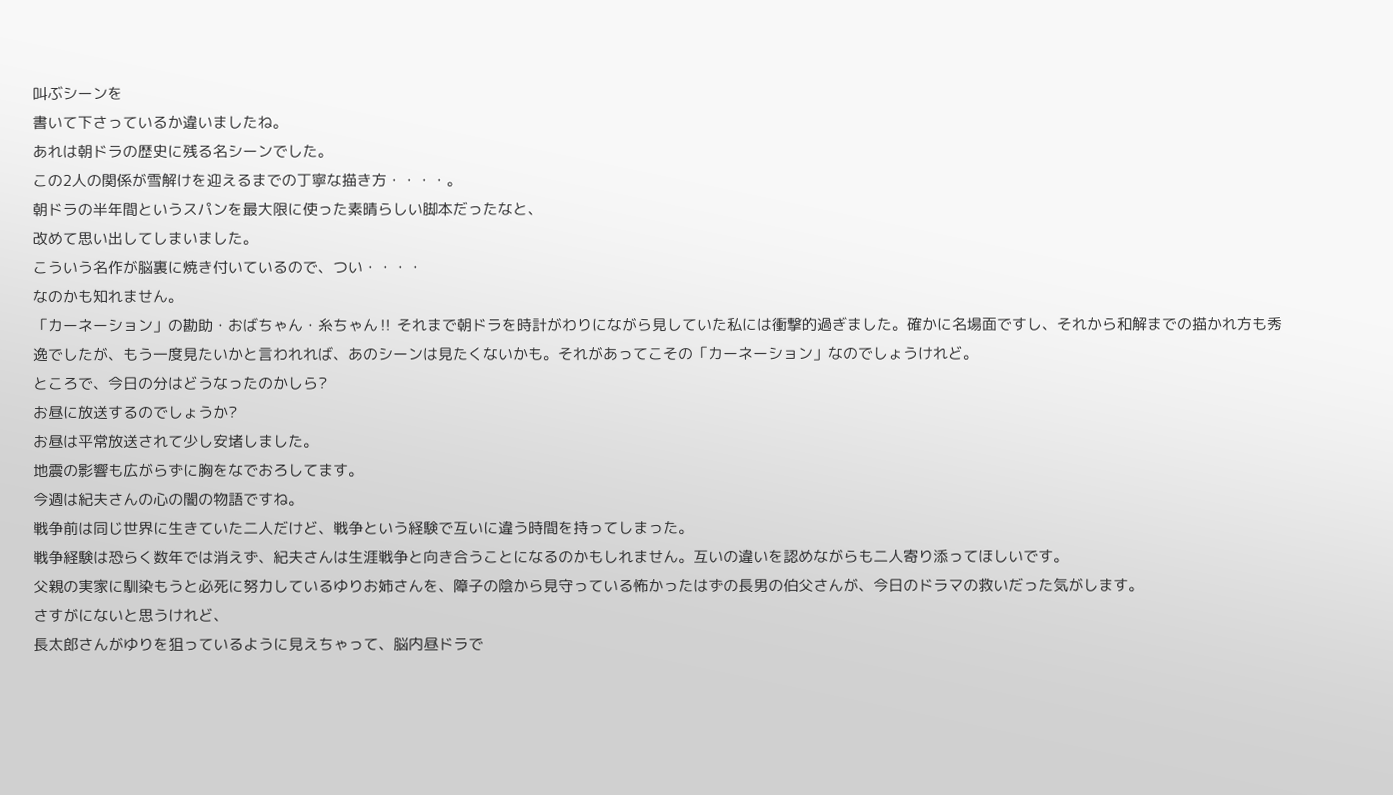叫ぶシーンを
書いて下さっているか違いましたね。
あれは朝ドラの歴史に残る名シーンでした。
この2人の関係が雪解けを迎えるまでの丁寧な描き方・・・・。
朝ドラの半年間というスパンを最大限に使った素晴らしい脚本だったなと、
改めて思い出してしまいました。
こういう名作が脳裏に焼き付いているので、つい・・・・
なのかも知れません。
「カーネーション」の勘助・おばちゃん・糸ちゃん‼ それまで朝ドラを時計がわりにながら見していた私には衝撃的過ぎました。確かに名場面ですし、それから和解までの描かれ方も秀逸でしたが、もう一度見たいかと言われれば、あのシーンは見たくないかも。それがあってこその「カーネーション」なのでしょうけれど。
ところで、今日の分はどうなったのかしら?
お昼に放送するのでしょうか?
お昼は平常放送されて少し安堵しました。
地震の影響も広がらずに胸をなでおろしてます。
今週は紀夫さんの心の闇の物語ですね。
戦争前は同じ世界に生きていた二人だけど、戦争という経験で互いに違う時間を持ってしまった。
戦争経験は恐らく数年では消えず、紀夫さんは生涯戦争と向き合うことになるのかもしれません。互いの違いを認めながらも二人寄り添ってほしいです。
父親の実家に馴染もうと必死に努力しているゆりお姉さんを、障子の陰から見守っている怖かったはずの長男の伯父さんが、今日のドラマの救いだった気がします。
さすがにないと思うけれど、
長太郎さんがゆりを狙っているように見えちゃって、脳内昼ドラで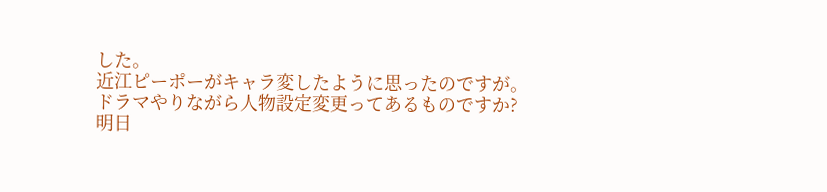した。
近江ピーポーがキャラ変したように思ったのですが。
ドラマやりながら人物設定変更ってあるものですか?
明日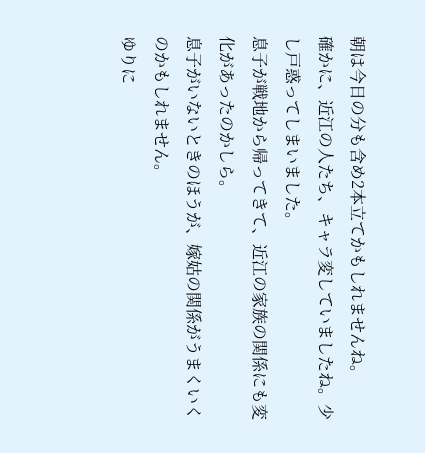朝は今日の分も含め2本立てかもしれませんね。
確かに、近江の人たち、キャラ変していましたね。少し戸惑ってしまいました。
息子が戦地から帰ってきて、近江の家族の関係にも変化があったのかしら。
息子がいないときのほうが、嫁姑の関係がうまくいくのかもしれません。
ゆりに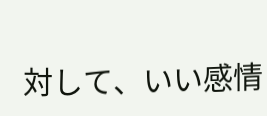対して、いい感情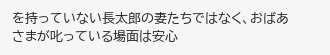を持っていない長太郎の妻たちではなく、おばあさまが叱っている場面は安心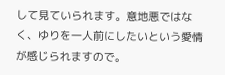して見ていられます。意地悪ではなく、ゆりを一人前にしたいという愛情が感じられますので。